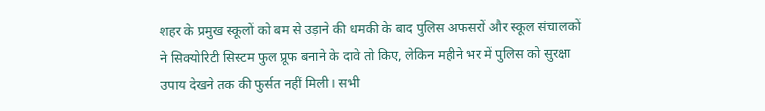शहर के प्रमुख स्कूलों को बम से उड़ाने की धमकी के बाद पुलिस अफसरों और स्कूल संचालकों ने सिक्योरिटी सिस्टम फुल प्रूफ बनाने के दावे तो किए, लेकिन महीने भर में पुलिस को सुरक्षा उपाय देखने तक की फुर्सत नहीं मिली। सभी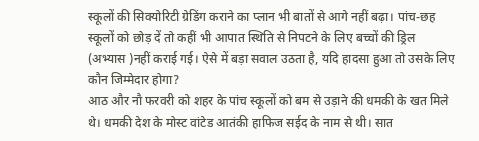स्कूलों की सिक्योरिटी ग्रेडिंग कराने का प्लान भी बातों से आगे नहीं बढ़ा। पांच-छह स्कूलों को छोड़ दें तो कहीं भी आपात स्थिति से निपटने के लिए बच्चों की ड्रिल (अभ्यास )नहीं कराई गई। ऐसे में बड़ा सवाल उठता है, यदि हादसा हुआ तो उसके लिए कौन जिम्मेदार होगा?
आठ और नौ फरवरी को शहर के पांच स्कूलों को बम से उड़ाने की धमकी के खत मिले थे। धमकी देश के मोस्ट वांटेड आतंकी हाफिज सईद के नाम से थी। सात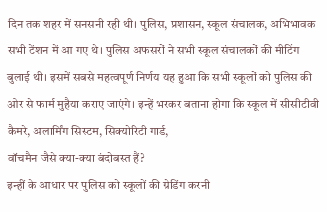दिन तक शहर में सनसनी रही थी। पुलिस, प्रशासन, स्कूल संचालक, अभिभावक सभी टेंशन में आ गए थे। पुलिस अफसरों ने सभी स्कूल संचालकों की मीटिंग बुलाई थी। इसमें सबसे महत्वपूर्ण निर्णय यह हुआ कि सभी स्कूलों को पुलिस की ओर से फार्म मुहैया कराए जाएंगे। इन्हें भरकर बताना होगा कि स्कूल में सीसीटीवी कैमरे, अलार्मिंग सिस्टम, सिक्योरिटी गार्ड,
वॉचमैन जैसे क्या-क्या बंदोबस्त हैं?
इन्हीं के आधार पर पुलिस को स्कूलों की ग्रेडिंग करनी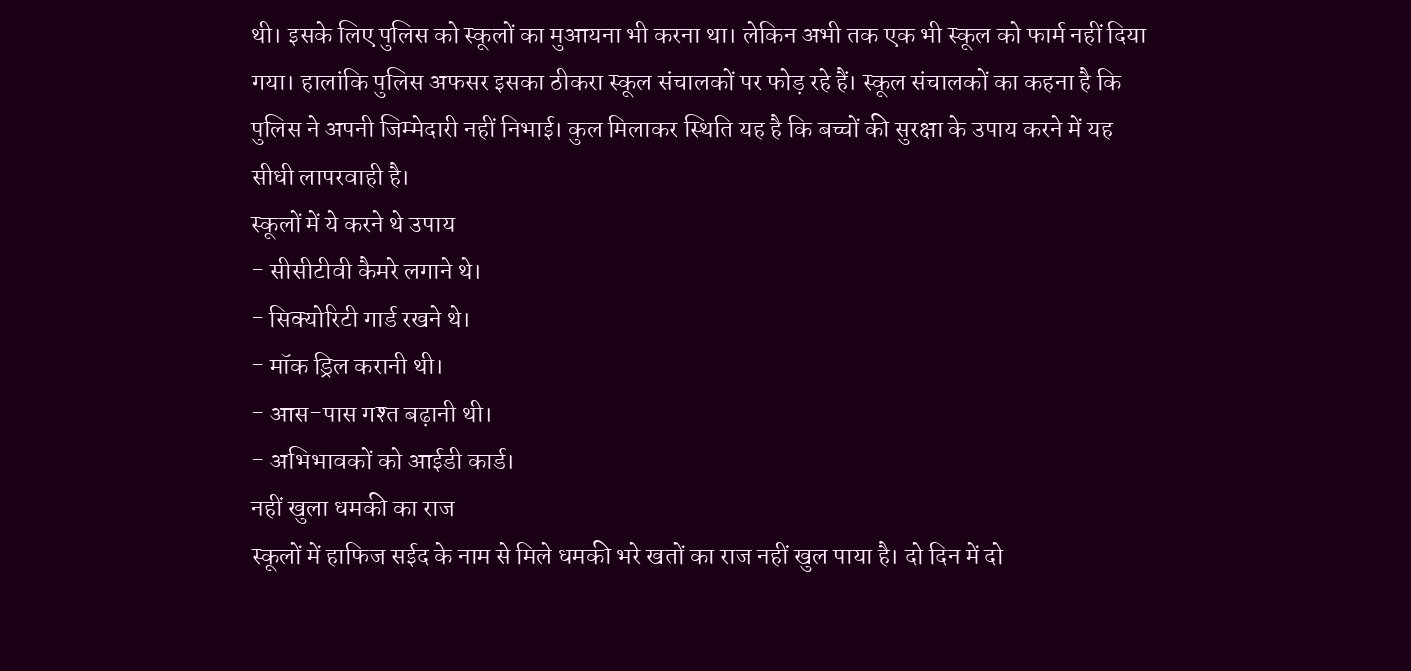थी। इसके लिए पुलिस को स्कूलों का मुआयना भी करना था। लेकिन अभी तक एक भी स्कूल को फार्म नहीं दिया गया। हालांकि पुलिस अफसर इसका ठीकरा स्कूल संचालकों पर फोड़ रहे हैं। स्कूल संचालकों का कहना है कि पुलिस ने अपनी जिम्मेदारी नहीं निभाई। कुल मिलाकर स्थिति यह है कि बच्चों की सुरक्षा के उपाय करने में यह सीधी लापरवाही है।
स्कूलों में ये करने थे उपाय
- सीसीटीवी कैमरे लगाने थे।
- सिक्योरिटी गार्ड रखने थे।
- मॉक ड्रिल करानी थी।
- आस-पास गश्त बढ़ानी थी।
- अभिभावकों को आईडी कार्ड।
नहीं खुला धमकी का राज
स्कूलों में हाफिज सईद के नाम से मिले धमकी भरे खतों का राज नहीं खुल पाया है। दो दिन में दो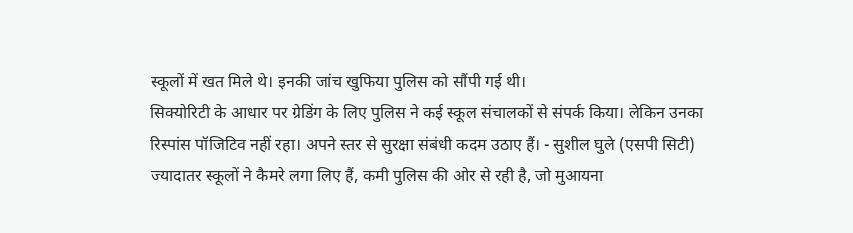स्कूलों में खत मिले थे। इनकी जांच खुफिया पुलिस को सौंपी गई थी।
सिक्योरिटी के आधार पर ग्रेडिंग के लिए पुलिस ने कई स्कूल संचालकों से संपर्क किया। लेकिन उनका रिस्पांस पॉजिटिव नहीं रहा। अपने स्तर से सुरक्षा संबंधी कदम उठाए हैं। - सुशील घुले (एसपी सिटी)
ज्यादातर स्कूलों ने कैमरे लगा लिए हैं, कमी पुलिस की ओर से रही है, जो मुआयना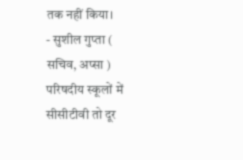तक नहीं किया।
- सुशील गुप्ता ( सचिव, अप्सा )
परिषदीय स्कूलों में सीसीटीवी तो दूर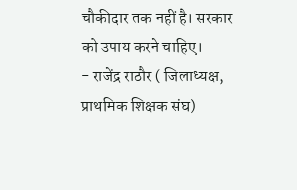चौकीदार तक नहीं है। सरकार को उपाय करने चाहिए।
- राजेंद्र राठौर ( जिलाध्यक्ष, प्राथमिक शिक्षक संघ)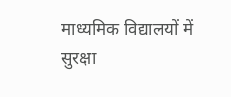माध्यमिक विद्यालयों में सुरक्षा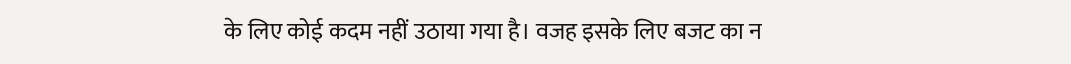के लिए कोई कदम नहीं उठाया गया है। वजह इसके लिए बजट का न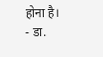होना है।
- डा.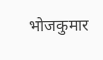भोजकुमार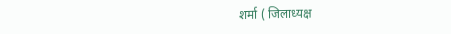शर्मा ( जिलाध्यक्ष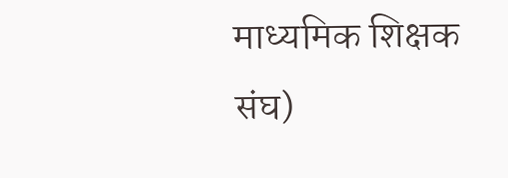माध्यमिक शिक्षक संघ)